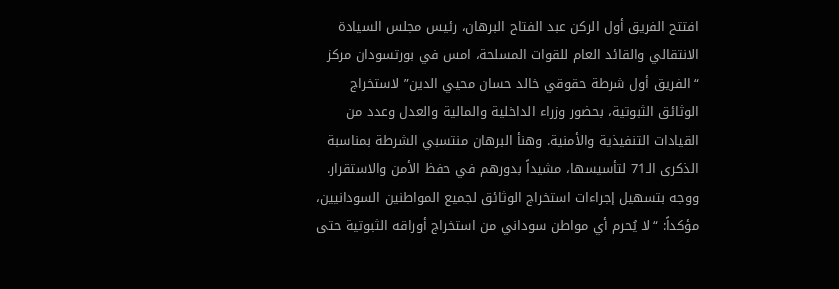افتتح الفريق أول الركن عبد الفتاح البرهان، رئيس مجلس السيادة الانتقالي والقائد العام للقوات المسلحة، امس في بورتسودان مركز “الفريق أول شرطة حقوقي خالد حسان محيي الدين” لاستخراج الوثائق الثبوتية، بحضور وزراء الداخلية والمالية والعدل وعدد من القيادات التنفيذية والأمنية. وهنأ البرهان منتسبي الشرطة بمناسبة الذكرى الـ71 لتأسيسها، مشيداً بدورهم في حفظ الأمن والاستقرار. ووجه بتسهيل إجراءات استخراج الوثائق لجميع المواطنين السودانيين، مؤكداً: “لا يُحرم أي مواطن سوداني من استخراج أوراقه الثبوتية حتى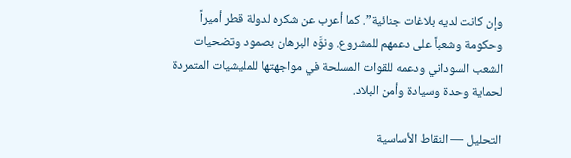وإن كانت لديه بلاغات جنائية”. كما أعرب عن شكره لدولة قطر أميراً وحكومة وشعباً على دعمهم للمشروع. ونوَّه البرهان بصمود وتضحيات الشعب السوداني ودعمه للقوات المسلحة في مواجهتها للمليشيات المتمردة لحماية وحدة وسيادة وأمن البلاد.

التحليل — النقاط الأساسية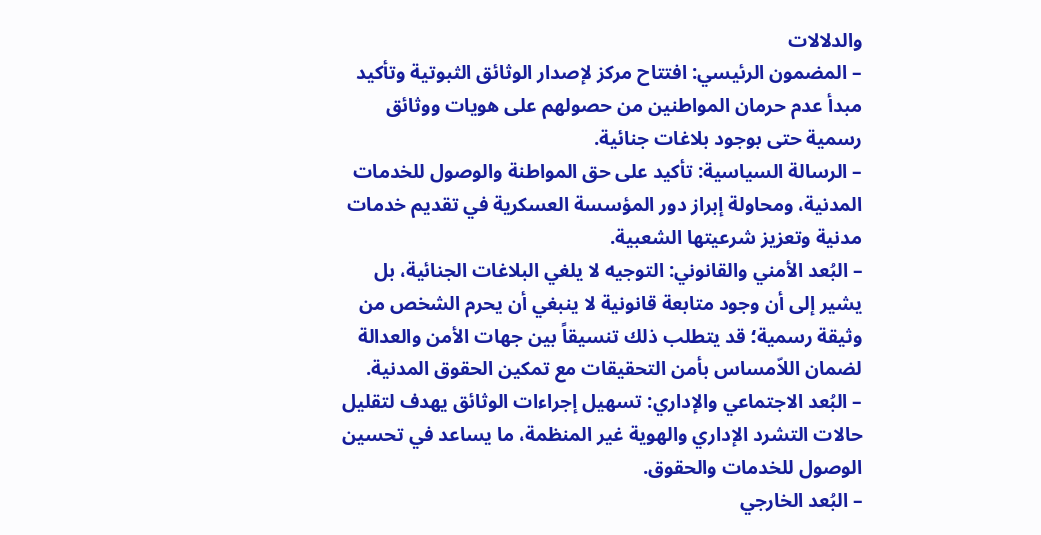والدلالات
– المضمون الرئيسي: افتتاح مركز لإصدار الوثائق الثبوتية وتأكيد مبدأ عدم حرمان المواطنين من حصولهم على هويات ووثائق رسمية حتى بوجود بلاغات جنائية.
– الرسالة السياسية: تأكيد على حق المواطنة والوصول للخدمات المدنية، ومحاولة إبراز دور المؤسسة العسكرية في تقديم خدمات مدنية وتعزيز شرعيتها الشعبية.
– البُعد الأمني والقانوني: التوجيه لا يلغي البلاغات الجنائية، بل يشير إلى أن وجود متابعة قانونية لا ينبغي أن يحرم الشخص من وثيقة رسمية؛ قد يتطلب ذلك تنسيقاً بين جهات الأمن والعدالة لضمان اللاّمساس بأمن التحقيقات مع تمكين الحقوق المدنية.
– البُعد الاجتماعي والإداري: تسهيل إجراءات الوثائق يهدف لتقليل حالات التشرد الإداري والهوية غير المنظمة، ما يساعد في تحسين الوصول للخدمات والحقوق.
– البُعد الخارجي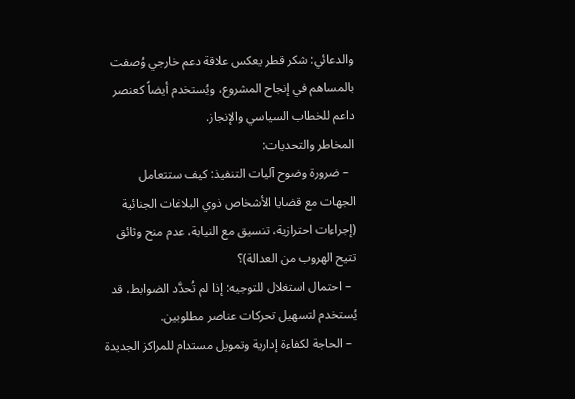والدعائي: شكر قطر يعكس علاقة دعم خارجي وُصفت بالمساهم في إنجاح المشروع، ويُستخدم أيضاً كعنصر داعم للخطاب السياسي والإنجاز.
المخاطر والتحديات:
  – ضرورة وضوح آليات التنفيذ: كيف ستتعامل الجهات مع قضايا الأشخاص ذوي البلاغات الجنائية (إجراءات احترازية، تنسيق مع النيابة، عدم منح وثائق تتيح الهروب من العدالة)؟
  – احتمال استغلال للتوجيه: إذا لم تُحدَّد الضوابط، قد يُستخدم لتسهيل تحركات عناصر مطلوبين.
  – الحاجة لكفاءة إدارية وتمويل مستدام للمراكز الجديدة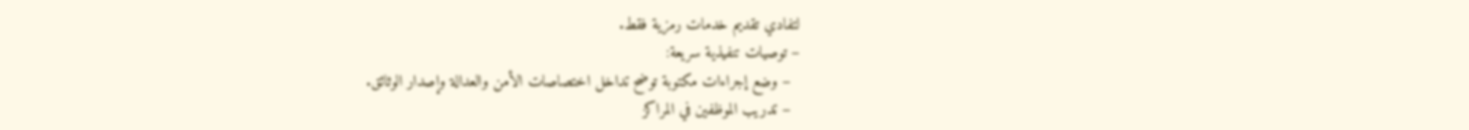لتفادي تقديم خدمات رمزية فقط.
– توصيات تنفيذية سريعة:
  – وضع إجراءات مكتوبة توضح تداخل اختصاصات الأمن والعدالة وإصدار الوثائق.
  – تدريب الموظفين في المراكز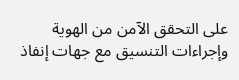على التحقق الآمن من الهوية وإجراءات التنسيق مع جهات إنفاذ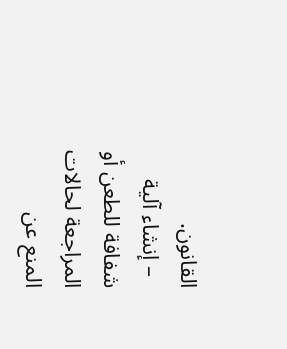القانون.
  – إنشاء آلية شفافة للطعن أو المراجعة لحالات المنع عن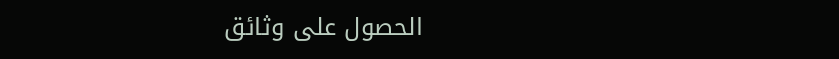الحصول على وثائق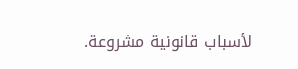لأسباب قانونية مشروعة.